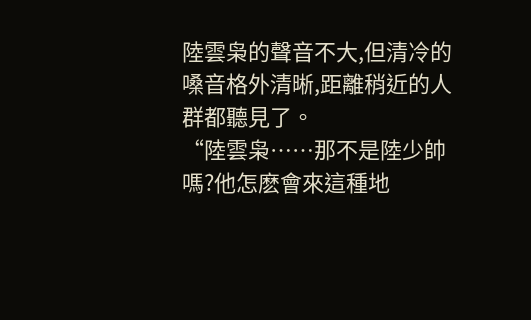陸雲枭的聲音不大,但清冷的嗓音格外清晰,距離稍近的人群都聽見了。
“陸雲枭……那不是陸少帥嗎?他怎麽會來這種地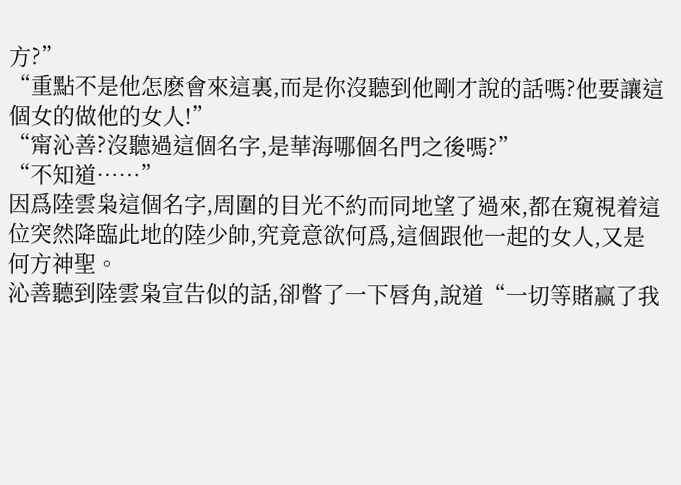方?”
“重點不是他怎麽會來這裏,而是你沒聽到他剛才說的話嗎?他要讓這個女的做他的女人!”
“甯沁善?沒聽過這個名字,是華海哪個名門之後嗎?”
“不知道……”
因爲陸雲枭這個名字,周圍的目光不約而同地望了過來,都在窺視着這位突然降臨此地的陸少帥,究竟意欲何爲,這個跟他一起的女人,又是何方神聖。
沁善聽到陸雲枭宣告似的話,卻瞥了一下唇角,說道“一切等賭赢了我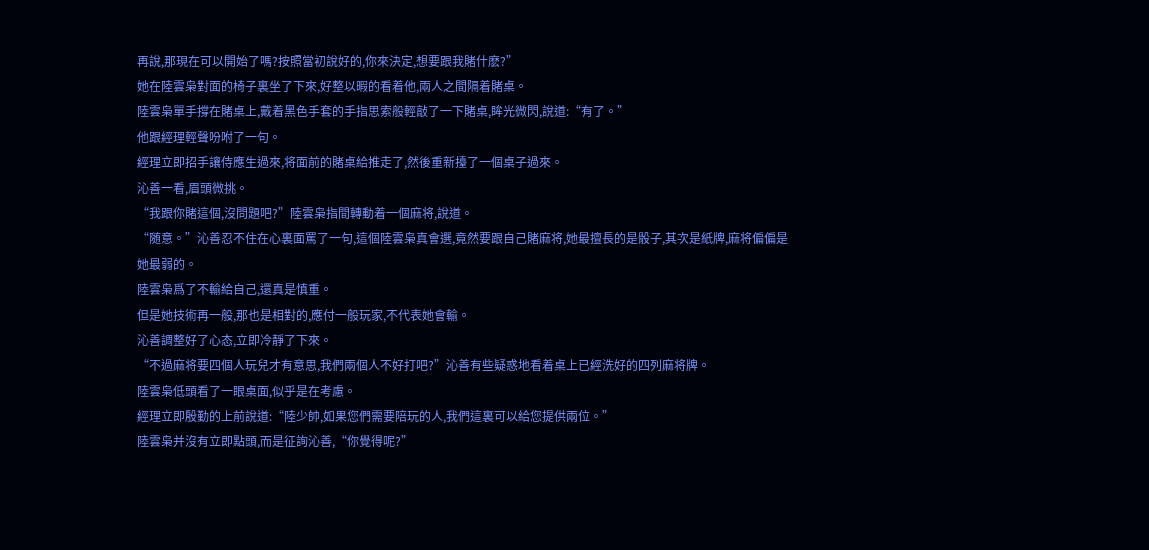再說,那現在可以開始了嗎?按照當初說好的,你來決定,想要跟我賭什麽?”
她在陸雲枭對面的椅子裏坐了下來,好整以暇的看着他,兩人之間隔着賭桌。
陸雲枭單手撐在賭桌上,戴着黑色手套的手指思索般輕敲了一下賭桌,眸光微閃,說道:“有了。”
他跟經理輕聲吩咐了一句。
經理立即招手讓侍應生過來,将面前的賭桌給推走了,然後重新擡了一個桌子過來。
沁善一看,眉頭微挑。
“我跟你賭這個,沒問題吧?”陸雲枭指間轉動着一個麻将,說道。
“随意。”沁善忍不住在心裏面罵了一句,這個陸雲枭真會選,竟然要跟自己賭麻将,她最擅長的是骰子,其次是紙牌,麻将偏偏是她最弱的。
陸雲枭爲了不輸給自己,還真是慎重。
但是她技術再一般,那也是相對的,應付一般玩家,不代表她會輸。
沁善調整好了心态,立即冷靜了下來。
“不過麻将要四個人玩兒才有意思,我們兩個人不好打吧?”沁善有些疑惑地看着桌上已經洗好的四列麻将牌。
陸雲枭低頭看了一眼桌面,似乎是在考慮。
經理立即殷勤的上前說道:“陸少帥,如果您們需要陪玩的人,我們這裏可以給您提供兩位。”
陸雲枭并沒有立即點頭,而是征詢沁善,“你覺得呢?”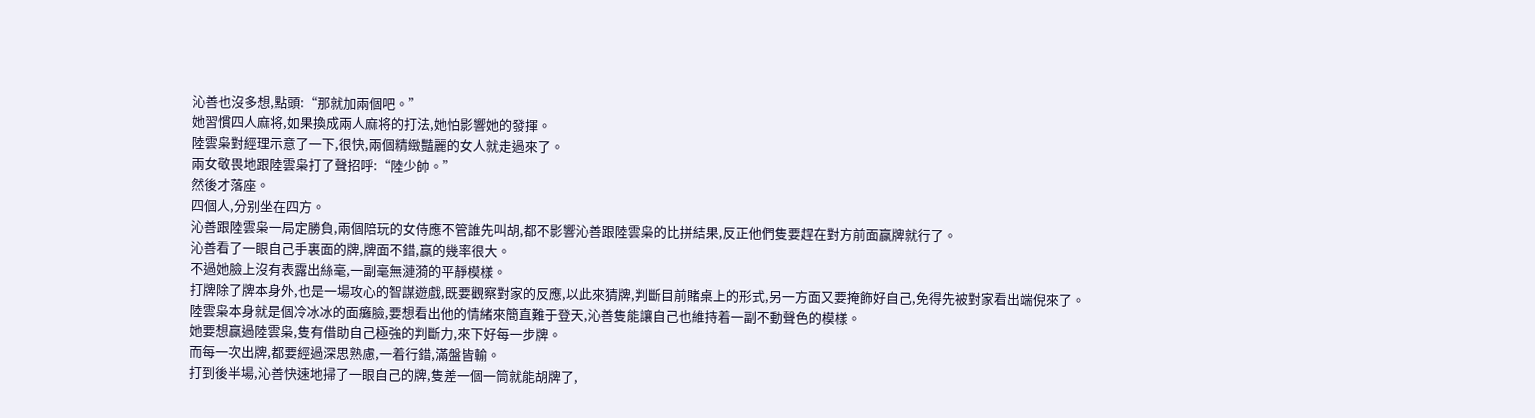沁善也沒多想,點頭:“那就加兩個吧。”
她習慣四人麻将,如果換成兩人麻将的打法,她怕影響她的發揮。
陸雲枭對經理示意了一下,很快,兩個精緻豔麗的女人就走過來了。
兩女敬畏地跟陸雲枭打了聲招呼:“陸少帥。”
然後才落座。
四個人,分别坐在四方。
沁善跟陸雲枭一局定勝負,兩個陪玩的女侍應不管誰先叫胡,都不影響沁善跟陸雲枭的比拼結果,反正他們隻要趕在對方前面赢牌就行了。
沁善看了一眼自己手裏面的牌,牌面不錯,赢的幾率很大。
不過她臉上沒有表露出絲毫,一副毫無漣漪的平靜模樣。
打牌除了牌本身外,也是一場攻心的智謀遊戲,既要觀察對家的反應,以此來猜牌,判斷目前賭桌上的形式,另一方面又要掩飾好自己,免得先被對家看出端倪來了。
陸雲枭本身就是個冷冰冰的面癱臉,要想看出他的情緒來簡直難于登天,沁善隻能讓自己也維持着一副不動聲色的模樣。
她要想赢過陸雲枭,隻有借助自己極強的判斷力,來下好每一步牌。
而每一次出牌,都要經過深思熟慮,一着行錯,滿盤皆輸。
打到後半場,沁善快速地掃了一眼自己的牌,隻差一個一筒就能胡牌了,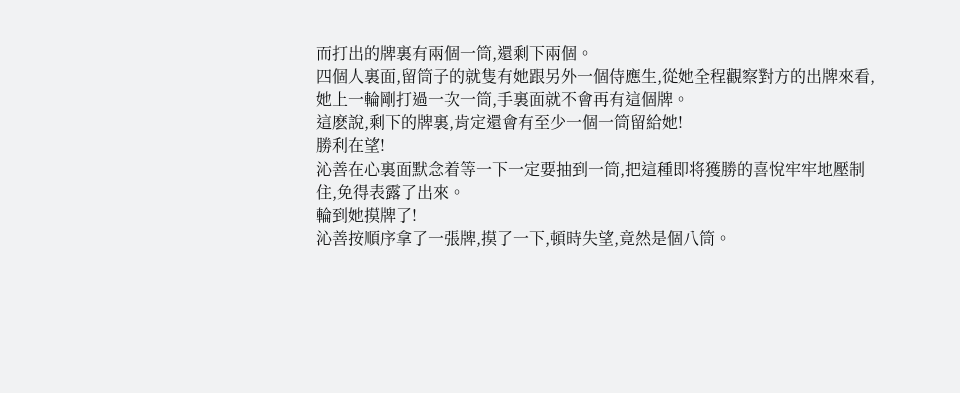而打出的牌裏有兩個一筒,還剩下兩個。
四個人裏面,留筒子的就隻有她跟另外一個侍應生,從她全程觀察對方的出牌來看,她上一輪剛打過一次一筒,手裏面就不會再有這個牌。
這麽說,剩下的牌裏,肯定還會有至少一個一筒留給她!
勝利在望!
沁善在心裏面默念着等一下一定要抽到一筒,把這種即将獲勝的喜悅牢牢地壓制住,免得表露了出來。
輪到她摸牌了!
沁善按順序拿了一張牌,摸了一下,頓時失望,竟然是個八筒。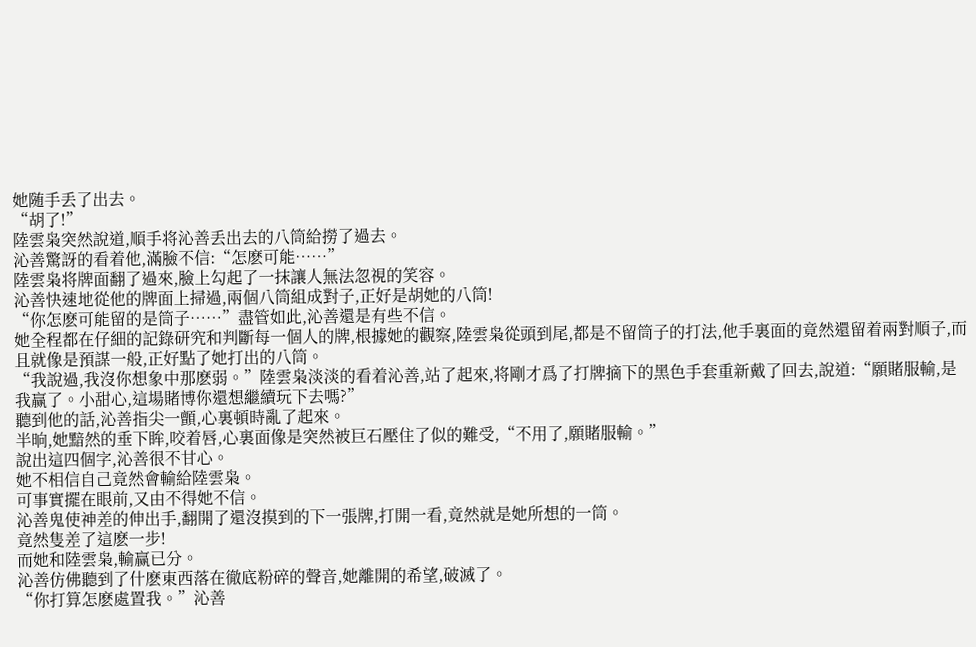她随手丢了出去。
“胡了!”
陸雲枭突然說道,順手将沁善丢出去的八筒給撈了過去。
沁善驚訝的看着他,滿臉不信:“怎麽可能……”
陸雲枭将牌面翻了過來,臉上勾起了一抹讓人無法忽視的笑容。
沁善快速地從他的牌面上掃過,兩個八筒組成對子,正好是胡她的八筒!
“你怎麽可能留的是筒子……”盡管如此,沁善還是有些不信。
她全程都在仔細的記錄研究和判斷每一個人的牌,根據她的觀察,陸雲枭從頭到尾,都是不留筒子的打法,他手裏面的竟然還留着兩對順子,而且就像是預謀一般,正好點了她打出的八筒。
“我說過,我沒你想象中那麽弱。”陸雲枭淡淡的看着沁善,站了起來,将剛才爲了打牌摘下的黑色手套重新戴了回去,說道:“願賭服輸,是我赢了。小甜心,這場賭博你還想繼續玩下去嗎?”
聽到他的話,沁善指尖一顫,心裏頓時亂了起來。
半晌,她黯然的垂下眸,咬着唇,心裏面像是突然被巨石壓住了似的難受,“不用了,願賭服輸。”
說出這四個字,沁善很不甘心。
她不相信自己竟然會輸給陸雲枭。
可事實擺在眼前,又由不得她不信。
沁善鬼使神差的伸出手,翻開了還沒摸到的下一張牌,打開一看,竟然就是她所想的一筒。
竟然隻差了這麽一步!
而她和陸雲枭,輸赢已分。
沁善仿佛聽到了什麽東西落在徹底粉碎的聲音,她離開的希望,破滅了。
“你打算怎麽處置我。”沁善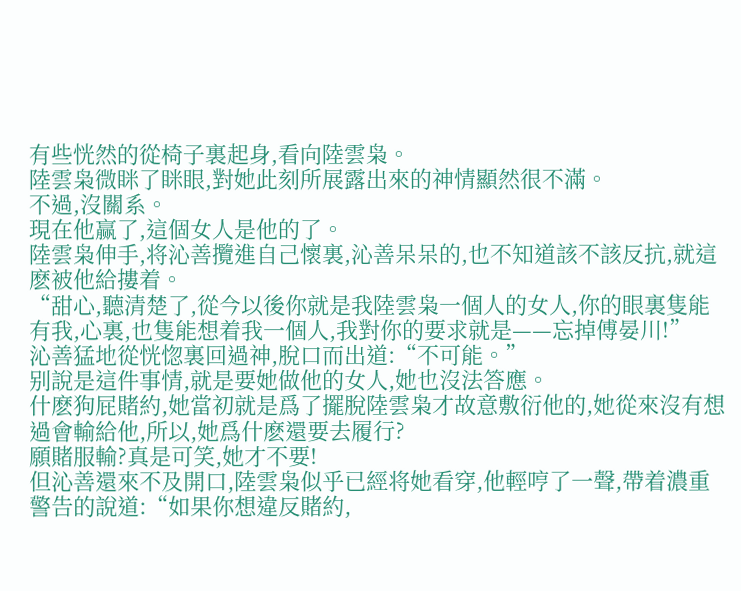有些恍然的從椅子裏起身,看向陸雲枭。
陸雲枭微眯了眯眼,對她此刻所展露出來的神情顯然很不滿。
不過,沒關系。
現在他赢了,這個女人是他的了。
陸雲枭伸手,将沁善攬進自己懷裏,沁善呆呆的,也不知道該不該反抗,就這麽被他給摟着。
“甜心,聽清楚了,從今以後你就是我陸雲枭一個人的女人,你的眼裏隻能有我,心裏,也隻能想着我一個人,我對你的要求就是——忘掉傅晏川!”
沁善猛地從恍惚裏回過神,脫口而出道:“不可能。”
别說是這件事情,就是要她做他的女人,她也沒法答應。
什麽狗屁賭約,她當初就是爲了擺脫陸雲枭才故意敷衍他的,她從來沒有想過會輸給他,所以,她爲什麽還要去履行?
願賭服輸?真是可笑,她才不要!
但沁善還來不及開口,陸雲枭似乎已經将她看穿,他輕哼了一聲,帶着濃重警告的說道:“如果你想違反賭約,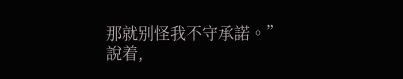那就别怪我不守承諾。”
說着,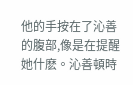他的手按在了沁善的腹部,像是在提醒她什麽。沁善頓時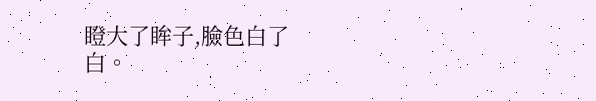瞪大了眸子,臉色白了白。